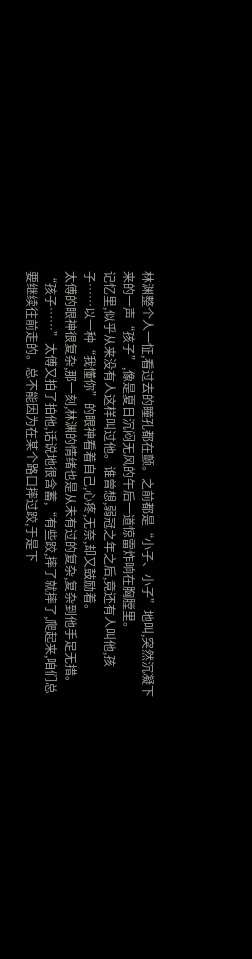林渊整个人一怔,看过去的瞳孔都在颤。之前都是“小子、小子”地叫,突然沉凝下来的一声“孩子”,像是夏日沉闷无风的午后一道惊雷炸响在胸膛里。
记忆里,似乎从来没有人这样叫过他。谁曾想,弱冠之年之后,竟还有人叫他,孩子……以一种“我懂你”的眼神看着自己,心疼,无奈,却又鼓励着。
太傅的眼神很复杂,那一刻,林渊的情绪也是从未有过的复杂,复杂到他手足无措。
“孩子……”太傅又拍了拍他,话说地很含蓄,“有些跤,摔了就摔了,爬起来,咱们总要继续往前走的。总不能因为在某个路口摔过跤,于是下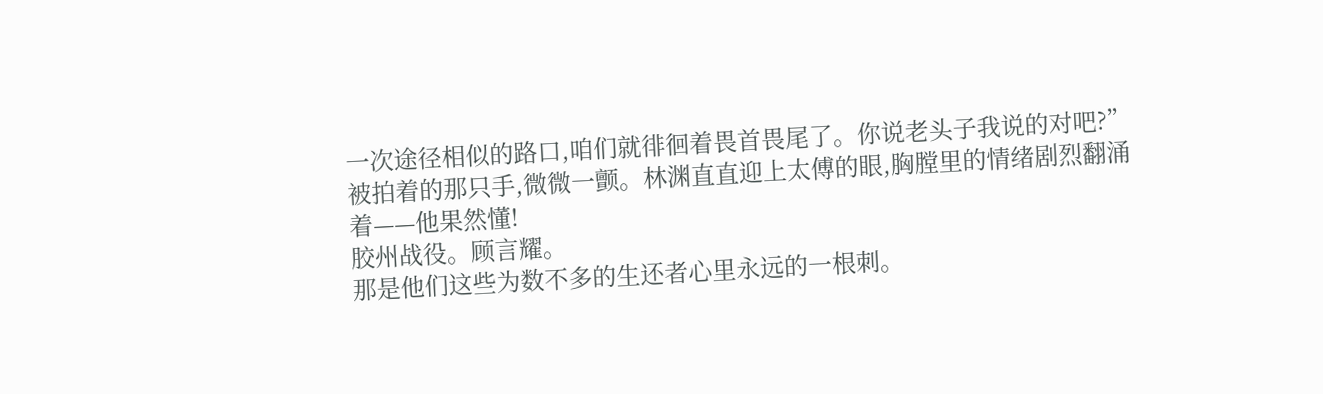一次途径相似的路口,咱们就徘徊着畏首畏尾了。你说老头子我说的对吧?”
被拍着的那只手,微微一颤。林渊直直迎上太傅的眼,胸膛里的情绪剧烈翻涌着——他果然懂!
胶州战役。顾言耀。
那是他们这些为数不多的生还者心里永远的一根刺。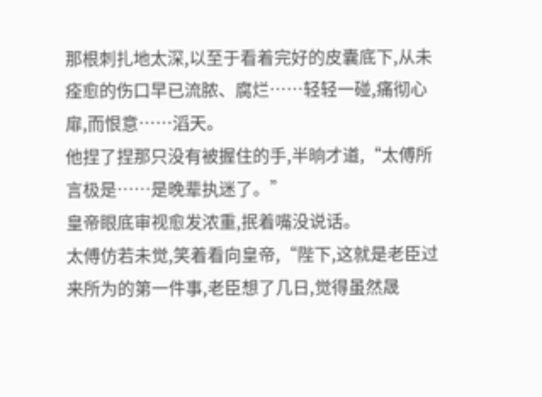那根刺扎地太深,以至于看着完好的皮囊底下,从未痊愈的伤口早已流脓、腐烂……轻轻一碰,痛彻心扉,而恨意……滔天。
他捏了捏那只没有被握住的手,半晌才道,“太傅所言极是……是晚辈执迷了。”
皇帝眼底审视愈发浓重,抿着嘴没说话。
太傅仿若未觉,笑着看向皇帝,“陛下,这就是老臣过来所为的第一件事,老臣想了几日,觉得虽然晟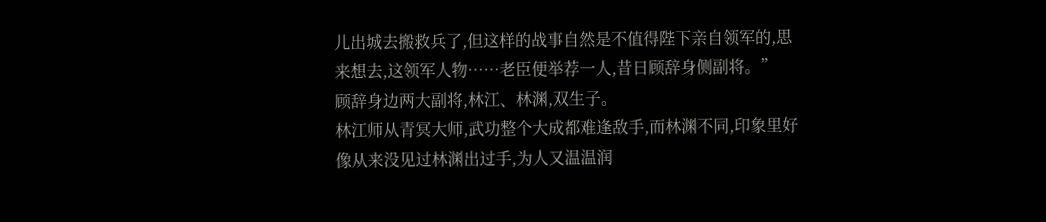儿出城去搬救兵了,但这样的战事自然是不值得陛下亲自领军的,思来想去,这领军人物……老臣便举荐一人,昔日顾辞身侧副将。”
顾辞身边两大副将,林江、林渊,双生子。
林江师从青冥大师,武功整个大成都难逢敌手,而林渊不同,印象里好像从来没见过林渊出过手,为人又温温润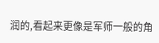润的,看起来更像是军师一般的角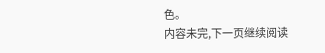色。
内容未完,下一页继续阅读